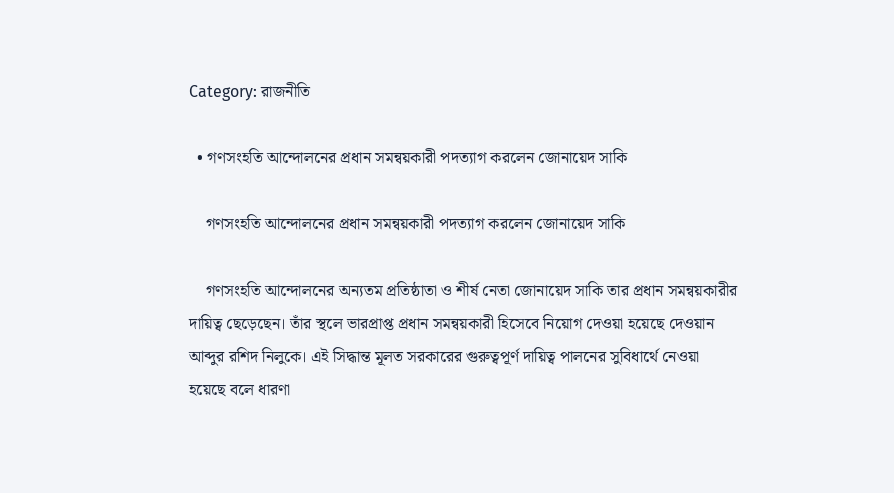Category: রাজনীতি

  • গণসংহতি আন্দোলনের প্রধান সমন্বয়কারী পদত্যাগ করলেন জোনায়েদ সাকি

    গণসংহতি আন্দোলনের প্রধান সমন্বয়কারী পদত্যাগ করলেন জোনায়েদ সাকি

    গণসংহতি আন্দোলনের অন্যতম প্রতিষ্ঠাতা ও শীর্ষ নেতা জোনায়েদ সাকি তার প্রধান সমন্বয়কারীর দায়িত্ব ছেড়েছেন। তাঁর স্থলে ভারপ্রাপ্ত প্রধান সমন্বয়কারী হিসেবে নিয়োগ দেওয়া হয়েছে দেওয়ান আব্দুর রশিদ নিলুকে। এই সিদ্ধান্ত মূলত সরকারের গুরুত্বপূর্ণ দায়িত্ব পালনের সুবিধার্থে নেওয়া হয়েছে বলে ধারণা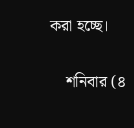করা হচ্ছে।

    শনিবার (৪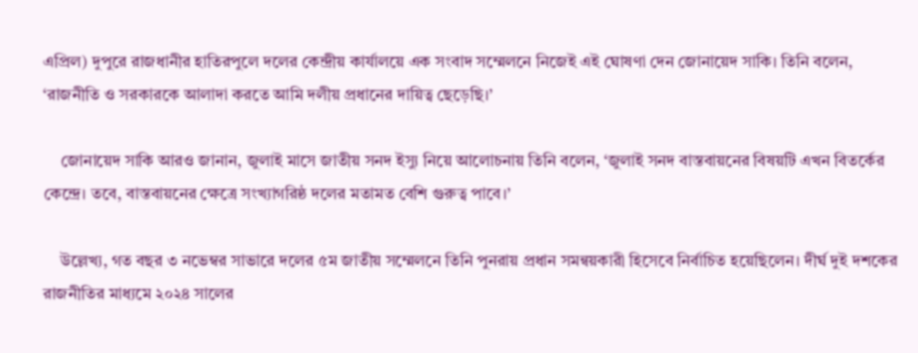এপ্রিল) দুপুরে রাজধানীর হাতিরপুলে দলের কেন্দ্রীয় কার্যালয়ে এক সংবাদ সম্মেলনে নিজেই এই ঘোষণা দেন জোনায়েদ সাকি। তিনি বলেন, ‘রাজনীতি ও সরকারকে আলাদা করতে আমি দলীয় প্রধানের দায়িত্ব ছেড়েছি।’

    জোনায়েদ সাকি আরও জানান, জুলাই মাসে জাতীয় সনদ ইস্যু নিয়ে আলোচনায় তিনি বলেন, ‘জুলাই সনদ বাস্তবায়নের বিষয়টি এখন বিতর্কের কেন্দ্রে। তবে, বাস্তবায়নের ক্ষেত্রে সংখ্যাগরিষ্ঠ দলের মতামত বেশি গুরুত্ব পাবে।’

    উল্লেখ্য, গত বছর ৩ নভেম্বর সাভারে দলের ৫ম জাতীয় সম্মেলনে তিনি পুনরায় প্রধান সমন্বয়কারী হিসেবে নির্বাচিত হয়েছিলেন। দীর্ঘ দুই দশকের রাজনীতির মাধ্যমে ২০২৪ সালের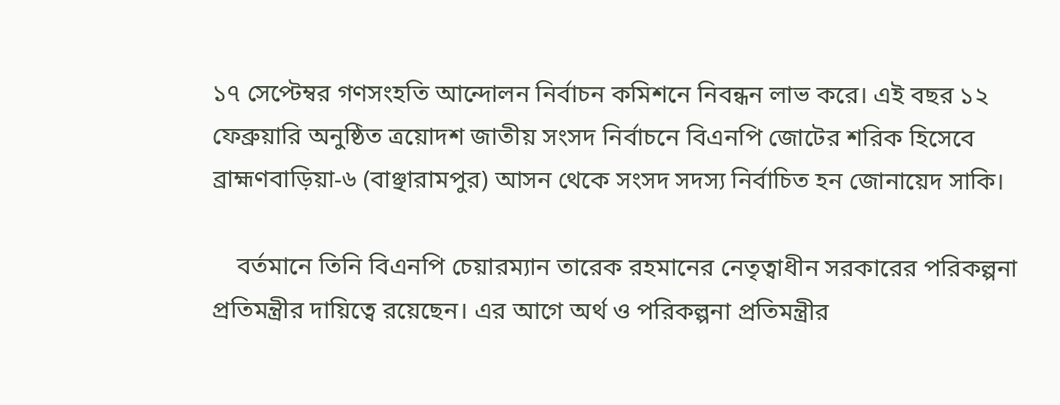১৭ সেপ্টেম্বর গণসংহতি আন্দোলন নির্বাচন কমিশনে নিবন্ধন লাভ করে। এই বছর ১২ ফেব্রুয়ারি অনুষ্ঠিত ত্রয়োদশ জাতীয় সংসদ নির্বাচনে বিএনপি জোটের শরিক হিসেবে ব্রাহ্মণবাড়িয়া-৬ (বাঞ্ছারামপুর) আসন থেকে সংসদ সদস্য নির্বাচিত হন জোনায়েদ সাকি।

    বর্তমানে তিনি বিএনপি চেয়ারম্যান তারেক রহমানের নেতৃত্বাধীন সরকারের পরিকল্পনা প্রতিমন্ত্রীর দায়িত্বে রয়েছেন। এর আগে অর্থ ও পরিকল্পনা প্রতিমন্ত্রীর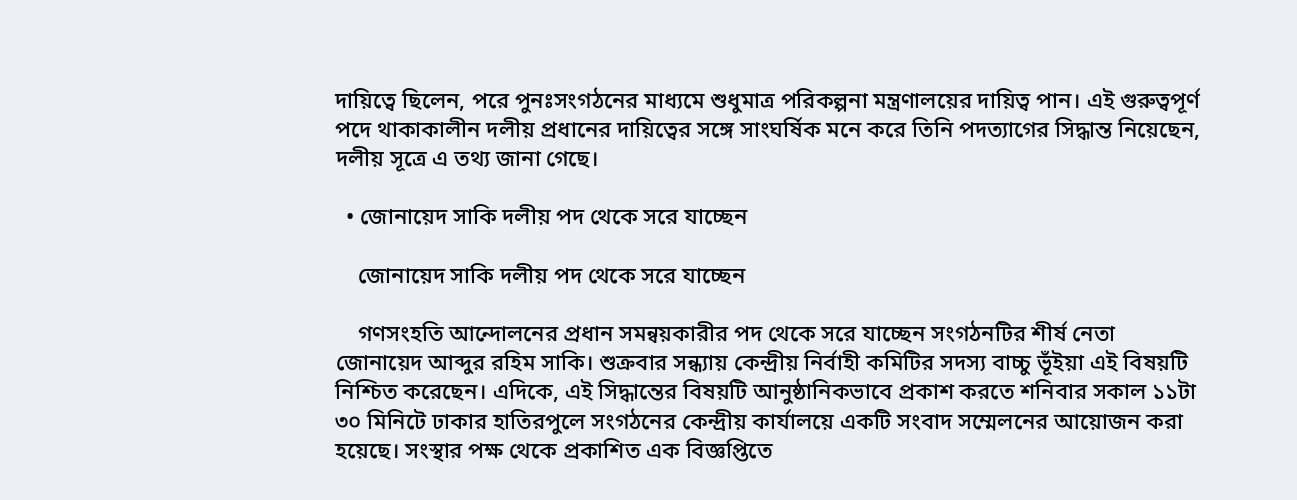দায়িত্বে ছিলেন, পরে পুনঃসংগঠনের মাধ্যমে শুধুমাত্র পরিকল্পনা মন্ত্রণালয়ের দায়িত্ব পান। এই গুরুত্বপূর্ণ পদে থাকাকালীন দলীয় প্রধানের দায়িত্বের সঙ্গে সাংঘর্ষিক মনে করে তিনি পদত্যাগের সিদ্ধান্ত নিয়েছেন, দলীয় সূত্রে এ তথ্য জানা গেছে।

  • জোনায়েদ সাকি দলীয় পদ থেকে সরে যাচ্ছেন

    জোনায়েদ সাকি দলীয় পদ থেকে সরে যাচ্ছেন

    গণসংহতি আন্দোলনের প্রধান সমন্বয়কারীর পদ থেকে সরে যাচ্ছেন সংগঠনটির শীর্ষ নেতা জোনায়েদ আব্দুর রহিম সাকি। শুক্রবার সন্ধ্যায় কেন্দ্রীয় নির্বাহী কমিটির সদস্য বাচ্চু ভূঁইয়া এই বিষয়টি নিশ্চিত করেছেন। এদিকে, এই সিদ্ধান্তের বিষয়টি আনুষ্ঠানিকভাবে প্রকাশ করতে শনিবার সকাল ১১টা ৩০ মিনিটে ঢাকার হাতিরপুলে সংগঠনের কেন্দ্রীয় কার্যালয়ে একটি সংবাদ সম্মেলনের আয়োজন করা হয়েছে। সংস্থার পক্ষ থেকে প্রকাশিত এক বিজ্ঞপ্তিতে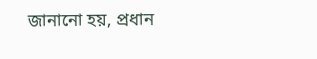জানানো হয়, প্রধান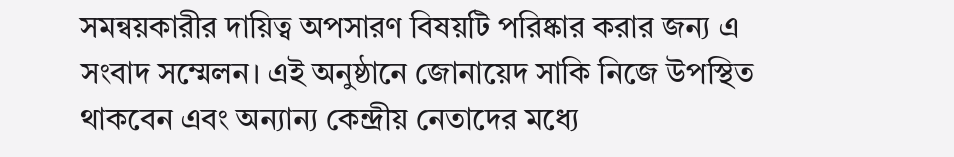সমন্বয়কারীর দায়িত্ব অপসারণ বিষয়টি পরিষ্কার করার জন্য এ সংবাদ সম্মেলন। এই অনুষ্ঠানে জোনায়েদ সাকি নিজে উপস্থিত থাকবেন এবং অন্যান্য কেন্দ্রীয় নেতাদের মধ্যে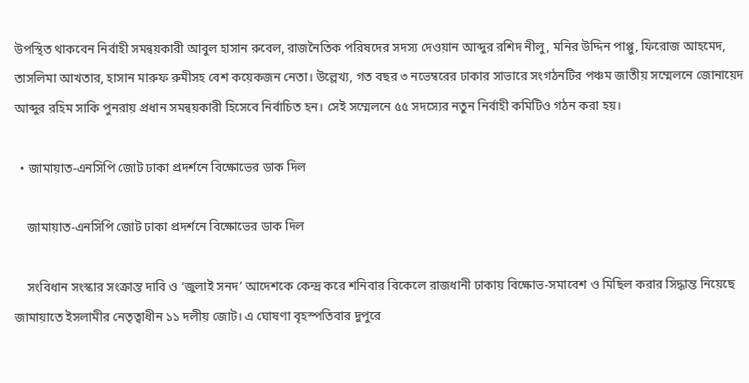উপস্থিত থাকবেন নির্বাহী সমন্বয়কারী আবুল হাসান রুবেল, রাজনৈতিক পরিষদের সদস্য দেওয়ান আব্দুর রশিদ নীলু, মনির উদ্দিন পাপ্পু, ফিরোজ আহমেদ, তাসলিমা আখতার, হাসান মারুফ রুমীসহ বেশ কয়েকজন নেতা। উল্লেখ্য, গত বছর ৩ নভেম্বরের ঢাকার সাভারে সংগঠনটির পঞ্চম জাতীয় সম্মেলনে জোনায়েদ আব্দুর রহিম সাকি পুনরায় প্রধান সমন্বয়কারী হিসেবে নির্বাচিত হন। সেই সম্মেলনে ৫৫ সদস্যের নতুন নির্বাহী কমিটিও গঠন করা হয়।

  • জামায়াত-এনসিপি জোট ঢাকা প্রদর্শনে বিক্ষোভের ডাক দিল

    জামায়াত-এনসিপি জোট ঢাকা প্রদর্শনে বিক্ষোভের ডাক দিল

    সংবিধান সংস্কার সংক্রান্ত দাবি ও ‘জুলাই সনদ’ আদেশকে কেন্দ্র করে শনিবার বিকেলে রাজধানী ঢাকায় বিক্ষোভ-সমাবেশ ও মিছিল করার সিদ্ধান্ত নিয়েছে জামায়াতে ইসলামীর নেতৃত্বাধীন ১১ দলীয় জোট। এ ঘোষণা বৃহস্পতিবার দুপুরে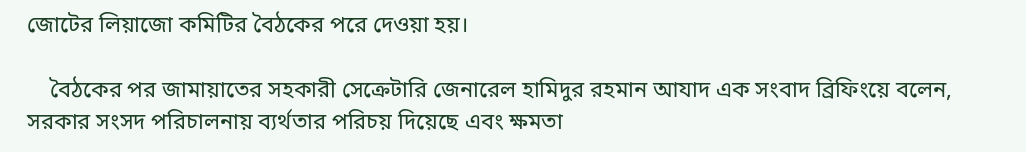জোটের লিয়াজো কমিটির বৈঠকের পরে দেওয়া হয়।

    বৈঠকের পর জামায়াতের সহকারী সেক্রেটারি জেনারেল হামিদুর রহমান আযাদ এক সংবাদ ব্রিফিংয়ে বলেন, সরকার সংসদ পরিচালনায় ব্যর্থতার পরিচয় দিয়েছে এবং ক্ষমতা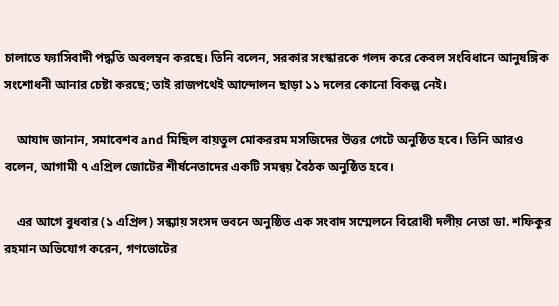চালাতে ফ্যাসিবাদী পদ্ধতি অবলম্বন করছে। তিনি বলেন, সরকার সংস্কারকে গলদ করে কেবল সংবিধানে আনুষঙ্গিক সংশোধনী আনার চেষ্টা করছে; তাই রাজপথেই আন্দোলন ছাড়া ১১ দলের কোনো বিকল্প নেই।

    আযাদ জানান, সমাবেশব and মিছিল বায়তুল মোকররম মসজিদের উত্তর গেটে অনুষ্ঠিত হবে। তিনি আরও বলেন, আগামী ৭ এপ্রিল জোটের শীর্ষনেতাদের একটি সমন্বয় বৈঠক অনুষ্ঠিত হবে।

    এর আগে বুধবার (১ এপ্রিল) সন্ধ্যায় সংসদ ভবনে অনুষ্ঠিত এক সংবাদ সম্মেলনে বিরোধী দলীয় নেতা ডা. শফিকুর রহমান অভিযোগ করেন, গণভোটের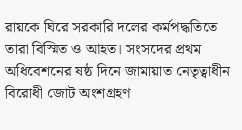রায়কে ঘিরে সরকারি দলের কর্মপদ্ধতিতে তারা বিস্মিত ও আহত। সংসদের প্রথম অধিবেশনের ষষ্ঠ দিনে জামায়াত নেতৃত্বাধীন বিরোধী জোট অংশগ্রহণ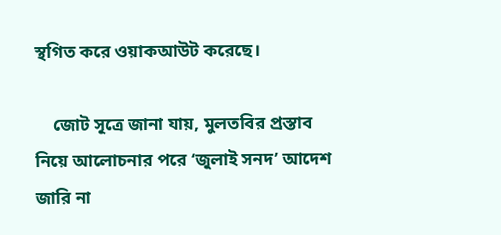স্থগিত করে ওয়াকআউট করেছে।

    জোট সূত্রে জানা যায়, মুলতবির প্রস্তাব নিয়ে আলোচনার পরে ‘জুলাই সনদ’ আদেশ জারি না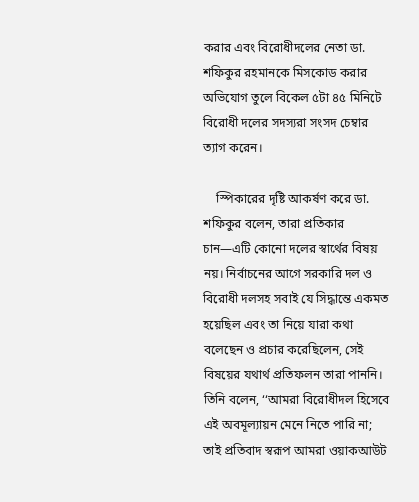করার এবং বিরোধীদলের নেতা ডা. শফিকুর রহমানকে মিসকোড করার অভিযোগ তুলে বিকেল ৫টা ৪৫ মিনিটে বিরোধী দলের সদস্যরা সংসদ চেম্বার ত্যাগ করেন।

    স্পিকারের দৃষ্টি আকর্ষণ করে ডা. শফিকুর বলেন, তারা প্রতিকার চান—এটি কোনো দলের স্বার্থের বিষয় নয়। নির্বাচনের আগে সরকারি দল ও বিরোধী দলসহ সবাই যে সিদ্ধান্তে একমত হয়েছিল এবং তা নিয়ে যারা কথা বলেছেন ও প্রচার করেছিলেন, সেই বিষয়ের যথার্থ প্রতিফলন তারা পাননি। তিনি বলেন, ‘‘আমরা বিরোধীদল হিসেবে এই অবমূল্যায়ন মেনে নিতে পারি না; তাই প্রতিবাদ স্বরূপ আমরা ওয়াকআউট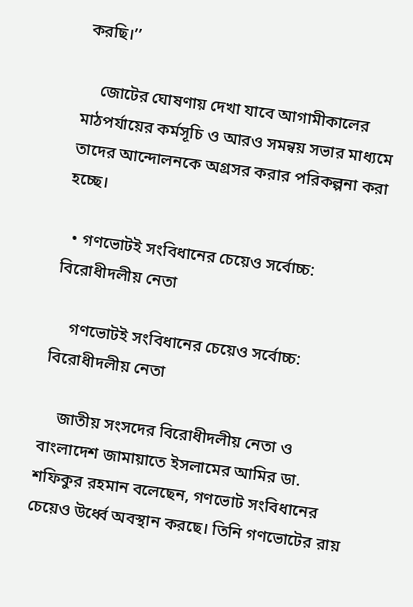করছি।’’

    জোটের ঘোষণায় দেখা যাবে আগামীকালের মাঠপর্যায়ের কর্মসূচি ও আরও সমন্বয় সভার মাধ্যমে তাদের আন্দোলনকে অগ্রসর করার পরিকল্পনা করা হচ্ছে।

  • গণভোটই সংবিধানের চেয়েও সর্বোচ্চ: বিরোধীদলীয় নেতা

    গণভোটই সংবিধানের চেয়েও সর্বোচ্চ: বিরোধীদলীয় নেতা

    জাতীয় সংসদের বিরোধীদলীয় নেতা ও বাংলাদেশ জামায়াতে ইসলামের আমির ডা. শফিকুর রহমান বলেছেন, গণভোট সংবিধানের চেয়েও উর্ধ্বে অবস্থান করছে। তিনি গণভোটের রায়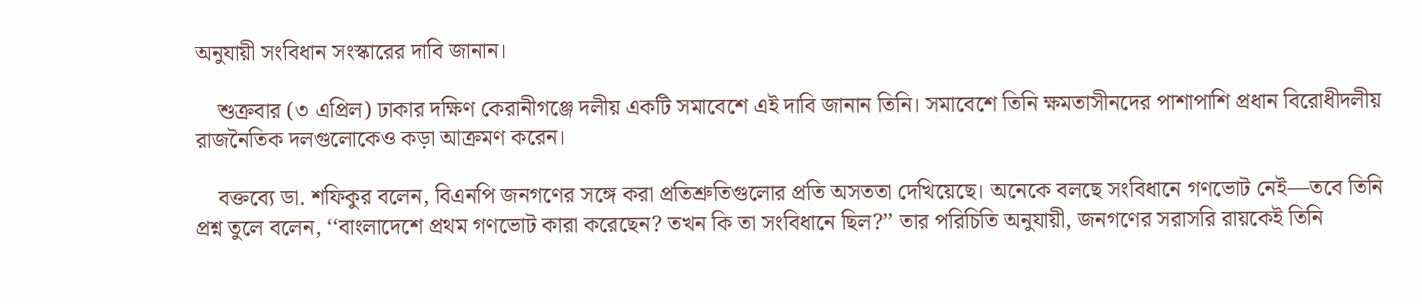অনুযায়ী সংবিধান সংস্কারের দাবি জানান।

    শুক্রবার (৩ এপ্রিল) ঢাকার দক্ষিণ কেরানীগঞ্জে দলীয় একটি সমাবেশে এই দাবি জানান তিনি। সমাবেশে তিনি ক্ষমতাসীনদের পাশাপাশি প্রধান বিরোধীদলীয় রাজনৈতিক দলগুলোকেও কড়া আক্রমণ করেন।

    বক্তব্যে ডা. শফিকুর বলেন, বিএনপি জনগণের সঙ্গে করা প্রতিশ্রুতিগুলোর প্রতি অসততা দেখিয়েছে। অনেকে বলছে সংবিধানে গণভোট নেই—তবে তিনি প্রশ্ন তুলে বলেন, ‘‘বাংলাদেশে প্রথম গণভোট কারা করেছেন? তখন কি তা সংবিধানে ছিল?’’ তার পরিচিতি অনুযায়ী, জনগণের সরাসরি রায়কেই তিনি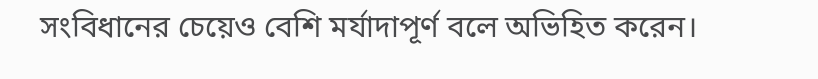সংবিধানের চেয়েও বেশি মর্যাদাপূর্ণ বলে অভিহিত করেন।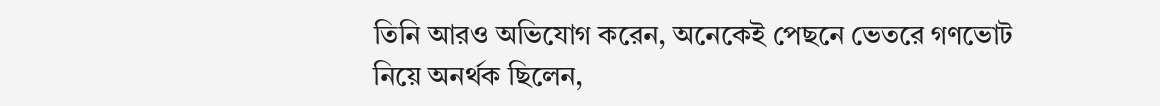তিনি আরও অভিযোগ করেন, অনেকেই পেছনে ভেতরে গণভোট নিয়ে অনর্থক ছিলেন,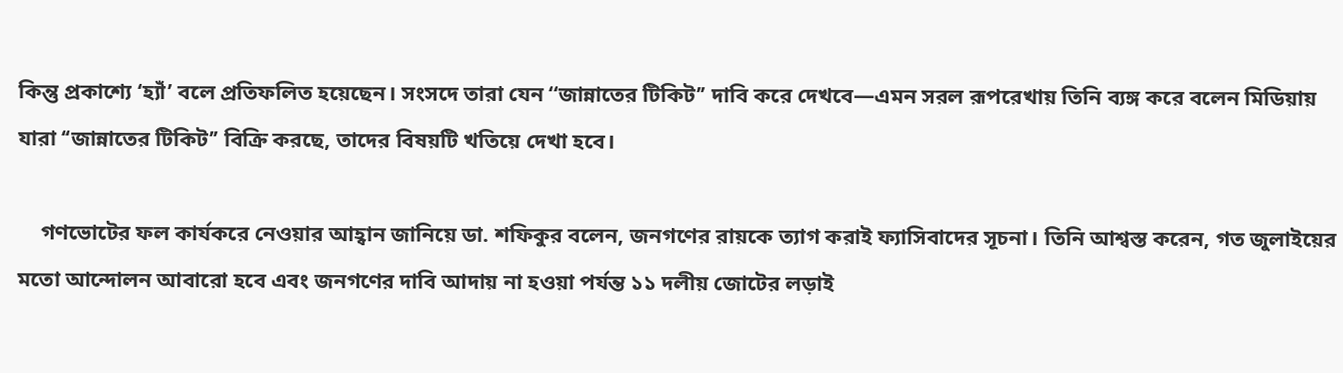কিন্তু প্রকাশ্যে ‘হ্যাঁ’ বলে প্রতিফলিত হয়েছেন। সংসদে তারা যেন ‘‘জান্নাতের টিকিট’’ দাবি করে দেখবে—এমন সরল রূপরেখায় তিনি ব্যঙ্গ করে বলেন মিডিয়ায় যারা ‘‘জান্নাতের টিকিট’’ বিক্রি করছে, তাদের বিষয়টি খতিয়ে দেখা হবে।

    গণভোটের ফল কার্যকরে নেওয়ার আহ্বান জানিয়ে ডা. শফিকুর বলেন, জনগণের রায়কে ত্যাগ করাই ফ্যাসিবাদের সূচনা। তিনি আশ্বস্ত করেন, গত জুলাইয়ের মতো আন্দোলন আবারো হবে এবং জনগণের দাবি আদায় না হওয়া পর্যন্ত ১১ দলীয় জোটের লড়াই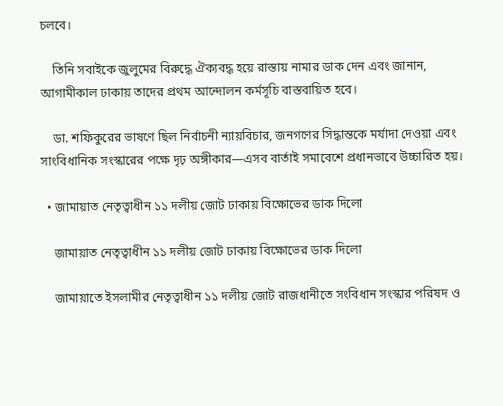চলবে।

    তিনি সবাইকে জুলুমের বিরুদ্ধে ঐক্যবদ্ধ হয়ে রাস্তায় নামার ডাক দেন এবং জানান, আগামীকাল ঢাকায় তাদের প্রথম আন্দোলন কর্মসূচি বাস্তবায়িত হবে।

    ডা. শফিকুরের ভাষণে ছিল নির্বাচনী ন্যায়বিচার, জনগণের সিদ্ধান্তকে মর্যাদা দেওয়া এবং সাংবিধানিক সংস্কারের পক্ষে দৃঢ় অঙ্গীকার—এসব বার্তাই সমাবেশে প্রধানভাবে উচ্চারিত হয়।

  • জামায়াত নেতৃত্বাধীন ১১ দলীয় জোট ঢাকায় বিক্ষোভের ডাক দিলো

    জামায়াত নেতৃত্বাধীন ১১ দলীয় জোট ঢাকায় বিক্ষোভের ডাক দিলো

    জামায়াতে ইসলামীর নেতৃত্বাধীন ১১ দলীয় জোট রাজধানীতে সংবিধান সংস্কার পরিষদ ও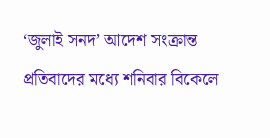‘জুলাই সনদ’ আদেশ সংক্রান্ত প্রতিবাদের মধ্যে শনিবার বিকেলে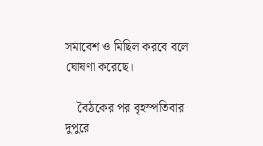সমাবেশ ও মিছিল করবে বলে ঘোষণা করেছে।

    বৈঠকের পর বৃহস্পতিবার দুপুরে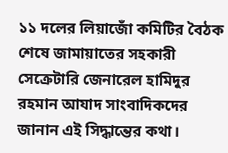১১ দলের লিয়াজোঁ কমিটির বৈঠক শেষে জামায়াতের সহকারী সেক্রেটারি জেনারেল হামিদুর রহমান আযাদ সাংবাদিকদের জানান এই সিদ্ধান্তের কথা।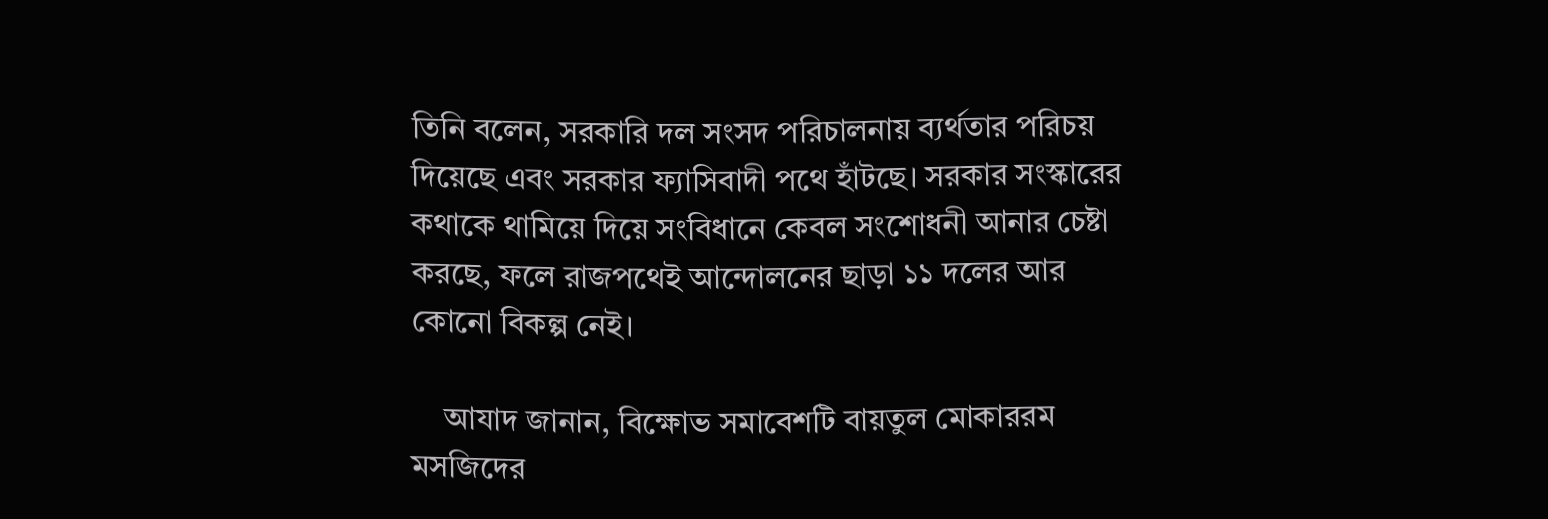তিনি বলেন, সরকারি দল সংসদ পরিচালনায় ব্যর্থতার পরিচয় দিয়েছে এবং সরকার ফ্যাসিবাদী পথে হাঁটছে। সরকার সংস্কারের কথাকে থামিয়ে দিয়ে সংবিধানে কেবল সংশোধনী আনার চেষ্টা করছে, ফলে রাজপথেই আন্দোলনের ছাড়া ১১ দলের আর কোনো বিকল্প নেই।

    আযাদ জানান, বিক্ষোভ সমাবেশটি বায়তুল মোকাররম মসজিদের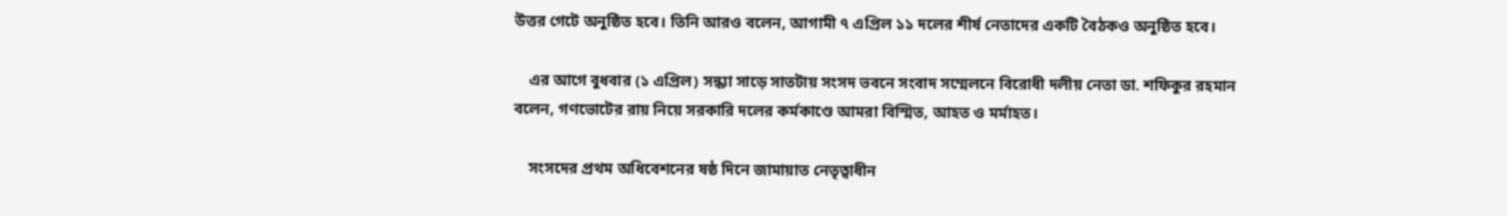উত্তর গেটে অনুষ্ঠিত হবে। তিনি আরও বলেন, আগামী ৭ এপ্রিল ১১ দলের শীর্ষ নেতাদের একটি বৈঠকও অনুষ্ঠিত হবে।

    এর আগে বুধবার (১ এপ্রিল) সন্ধ্যা সাড়ে সাতটায় সংসদ ভবনে সংবাদ সম্মেলনে বিরোধী দলীয় নেতা ডা. শফিকুর রহমান বলেন, গণভোটের রায় নিয়ে সরকারি দলের কর্মকাণ্ডে আমরা বিস্মিত, আহত ও মর্মাহত।

    সংসদের প্রথম অধিবেশনের ষষ্ঠ দিনে জামায়াত নেতৃত্বাধীন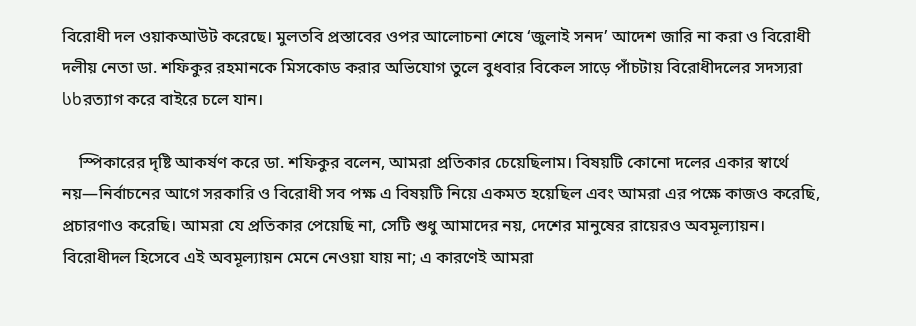বিরোধী দল ওয়াকআউট করেছে। মুলতবি প্রস্তাবের ওপর আলোচনা শেষে ‘জুলাই সনদ’ আদেশ জারি না করা ও বিরোধী দলীয় নেতা ডা. শফিকুর রহমানকে মিসকোড করার অভিযোগ তুলে বুধবার বিকেল সাড়ে পাঁচটায় বিরোধীদলের সদস্যরা სხরত্যাগ করে বাইরে চলে যান।

    স্পিকারের দৃষ্টি আকর্ষণ করে ডা. শফিকুর বলেন, আমরা প্রতিকার চেয়েছিলাম। বিষয়টি কোনো দলের একার স্বার্থে নয়—নির্বাচনের আগে সরকারি ও বিরোধী সব পক্ষ এ বিষয়টি নিয়ে একমত হয়েছিল এবং আমরা এর পক্ষে কাজও করেছি, প্রচারণাও করেছি। আমরা যে প্রতিকার পেয়েছি না, সেটি শুধু আমাদের নয়, দেশের মানুষের রায়েরও অবমূল্যায়ন। বিরোধীদল হিসেবে এই অবমূল্যায়ন মেনে নেওয়া যায় না; এ কারণেই আমরা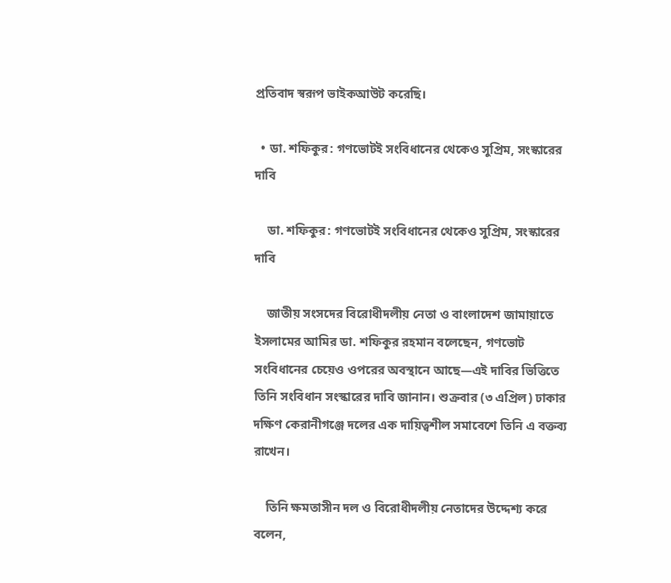প্রতিবাদ স্বরূপ ভাইকআউট করেছি।

  • ডা. শফিকুর: গণভোটই সংবিধানের থেকেও সুপ্রিম, সংস্কারের দাবি

    ডা. শফিকুর: গণভোটই সংবিধানের থেকেও সুপ্রিম, সংস্কারের দাবি

    জাতীয় সংসদের বিরোধীদলীয় নেতা ও বাংলাদেশ জামায়াতে ইসলামের আমির ডা. শফিকুর রহমান বলেছেন, গণভোট সংবিধানের চেয়েও ওপরের অবস্থানে আছে—এই দাবির ভিত্তিতে তিনি সংবিধান সংস্কারের দাবি জানান। শুক্রবার (৩ এপ্রিল) ঢাকার দক্ষিণ কেরানীগঞ্জে দলের এক দায়িত্বশীল সমাবেশে তিনি এ বক্তব্য রাখেন।

    তিনি ক্ষমতাসীন দল ও বিরোধীদলীয় নেতাদের উদ্দেশ্য করে বলেন,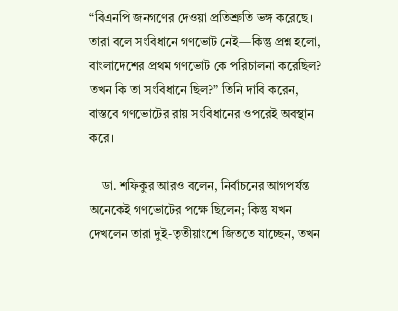“বিএনপি জনগণের দেওয়া প্রতিশ্রুতি ভঙ্গ করেছে। তারা বলে সংবিধানে গণভোট নেই—কিন্তু প্রশ্ন হলো, বাংলাদেশের প্রথম গণভোট কে পরিচালনা করেছিল? তখন কি তা সংবিধানে ছিল?” তিনি দাবি করেন, বাস্তবে গণভোটের রায় সংবিধানের ওপরেই অবস্থান করে।

    ডা. শফিকুর আরও বলেন, নির্বাচনের আগপর্যন্ত অনেকেই গণভোটের পক্ষে ছিলেন; কিন্তু যখন দেখলেন তারা দুই-তৃতীয়াংশে জিততে যাচ্ছেন, তখন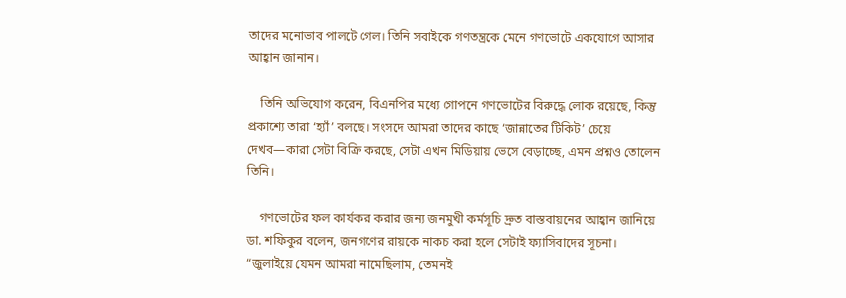তাদের মনোভাব পালটে গেল। তিনি সবাইকে গণতন্ত্রকে মেনে গণভোটে একযোগে আসার আহ্বান জানান।

    তিনি অভিযোগ করেন, বিএনপির মধ্যে গোপনে গণভোটের বিরুদ্ধে লোক রয়েছে, কিন্তু প্রকাশ্যে তারা ‘হ্যাঁ’ বলছে। সংসদে আমরা তাদের কাছে ‘জান্নাতের টিকিট’ চেয়ে দেখব—কারা সেটা বিক্রি করছে, সেটা এখন মিডিয়ায় ভেসে বেড়াচ্ছে, এমন প্রশ্নও তোলেন তিনি।

    গণভোটের ফল কার্যকর করার জন্য জনমুখী কর্মসূচি দ্রুত বাস্তবায়নের আহ্বান জানিয়ে ডা. শফিকুর বলেন, জনগণের রায়কে নাকচ করা হলে সেটাই ফ্যাসিবাদের সূচনা। “জুলাইয়ে যেমন আমরা নামেছিলাম, তেমনই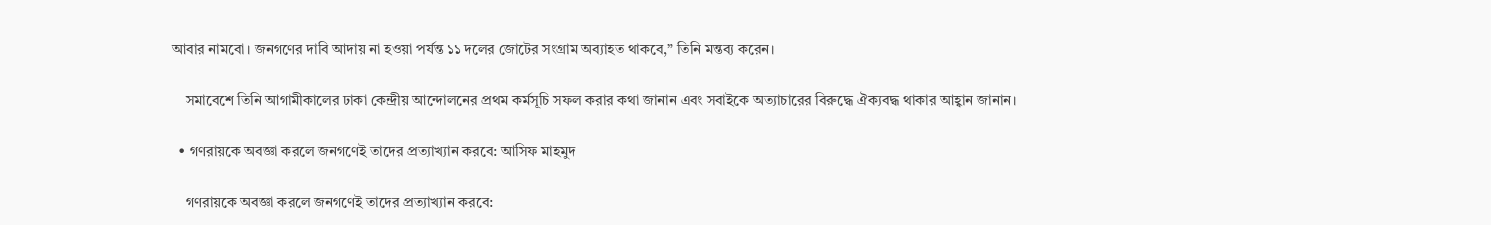আবার নামবো। জনগণের দাবি আদায় না হওয়া পর্যন্ত ১১ দলের জোটের সংগ্রাম অব্যাহত থাকবে,” তিনি মন্তব্য করেন।

    সমাবেশে তিনি আগামীকালের ঢাকা কেন্দ্রীয় আন্দোলনের প্রথম কর্মসূচি সফল করার কথা জানান এবং সবাইকে অত্যাচারের বিরুদ্ধে ঐক্যবদ্ধ থাকার আহ্বান জানান।

  • গণরায়কে অবজ্ঞা করলে জনগণেই তাদের প্রত্যাখ্যান করবে: আসিফ মাহমুদ

    গণরায়কে অবজ্ঞা করলে জনগণেই তাদের প্রত্যাখ্যান করবে: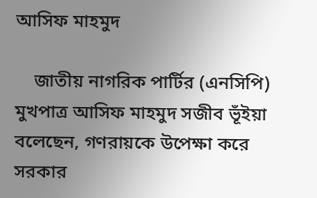আসিফ মাহমুদ

    জাতীয় নাগরিক পার্টির (এনসিপি) মুখপাত্র আসিফ মাহমুদ সজীব ভূঁইয়া বলেছেন, গণরায়কে উপেক্ষা করে সরকার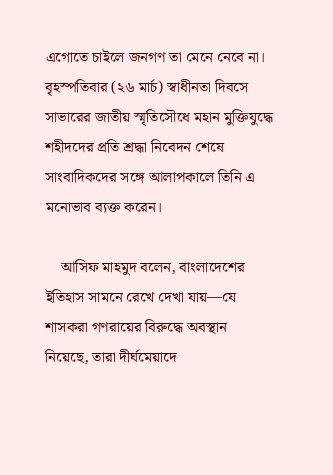এগোতে চাইলে জনগণ তা মেনে নেবে না। বৃহস্পতিবার (২৬ মার্চ) স্বাধীনতা দিবসে সাভারের জাতীয় স্মৃতিসৌধে মহান মুক্তিযুদ্ধে শহীদদের প্রতি শ্রদ্ধা নিবেদন শেষে সাংবাদিকদের সঙ্গে আলাপকালে তিনি এ মনোভাব ব্যক্ত করেন।

    আসিফ মাহমুদ বলেন, বাংলাদেশের ইতিহাস সামনে রেখে দেখা যায়—যে শাসকরা গণরায়ের বিরুদ্ধে অবস্থান নিয়েছে, তারা দীর্ঘমেয়াদে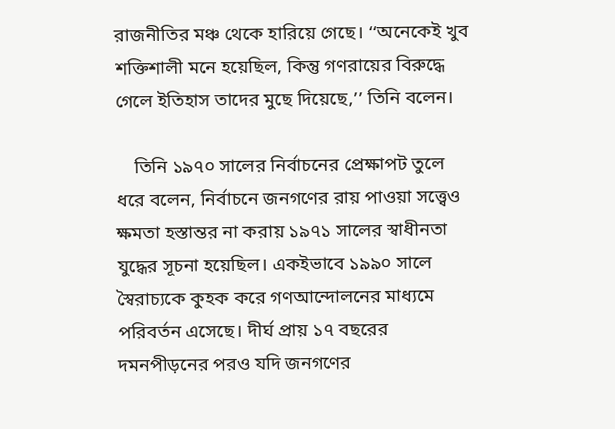রাজনীতির মঞ্চ থেকে হারিয়ে গেছে। ‘‘অনেকেই খুব শক্তিশালী মনে হয়েছিল, কিন্তু গণরায়ের বিরুদ্ধে গেলে ইতিহাস তাদের মুছে দিয়েছে,’’ তিনি বলেন।

    তিনি ১৯৭০ সালের নির্বাচনের প্রেক্ষাপট তুলে ধরে বলেন, নির্বাচনে জনগণের রায় পাওয়া সত্ত্বেও ক্ষমতা হস্তান্তর না করায় ১৯৭১ সালের স্বাধীনতা যুদ্ধের সূচনা হয়েছিল। একইভাবে ১৯৯০ সালে স্বৈরাচ্যকে কুহক করে গণআন্দোলনের মাধ্যমে পরিবর্তন এসেছে। দীর্ঘ প্রায় ১৭ বছরের দমনপীড়নের পরও যদি জনগণের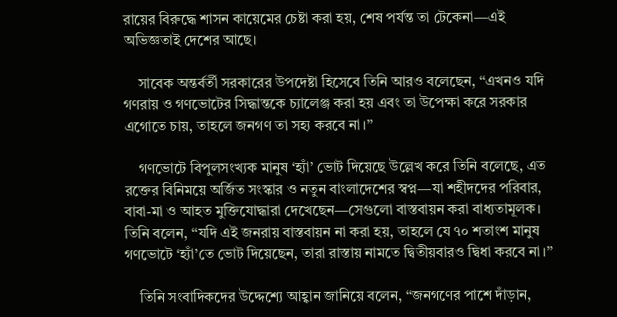রায়ের বিরুদ্ধে শাসন কায়েমের চেষ্টা করা হয়, শেষ পর্যন্ত তা টেকেনা—এই অভিজ্ঞতাই দেশের আছে।

    সাবেক অন্তর্বর্তী সরকারের উপদেষ্টা হিসেবে তিনি আরও বলেছেন, ‘‘এখনও যদি গণরায় ও গণভোটের সিদ্ধান্তকে চ্যালেঞ্জ করা হয় এবং তা উপেক্ষা করে সরকার এগোতে চায়, তাহলে জনগণ তা সহ্য করবে না।’’

    গণভোটে বিপুলসংখ্যক মানুষ ‘হ্যাঁ’ ভোট দিয়েছে উল্লেখ করে তিনি বলেছে, এত রক্তের বিনিময়ে অর্জিত সংস্কার ও নতুন বাংলাদেশের স্বপ্ন—যা শহীদদের পরিবার, বাবা-মা ও আহত মুক্তিযোদ্ধারা দেখেছেন—সেগুলো বাস্তবায়ন করা বাধ্যতামূলক। তিনি বলেন, ‘‘যদি এই জনরায় বাস্তবায়ন না করা হয়, তাহলে যে ৭০ শতাংশ মানুষ গণভোটে ‘হ্যাঁ’তে ভোট দিয়েছেন, তারা রাস্তায় নামতে দ্বিতীয়বারও দ্বিধা করবে না।’’

    তিনি সংবাদিকদের উদ্দেশ্যে আহ্বান জানিয়ে বলেন, ‘‘জনগণের পাশে দাঁড়ান,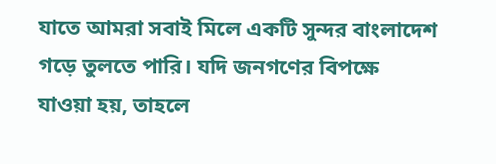যাতে আমরা সবাই মিলে একটি সুন্দর বাংলাদেশ গড়ে তুলতে পারি। যদি জনগণের বিপক্ষে যাওয়া হয়, তাহলে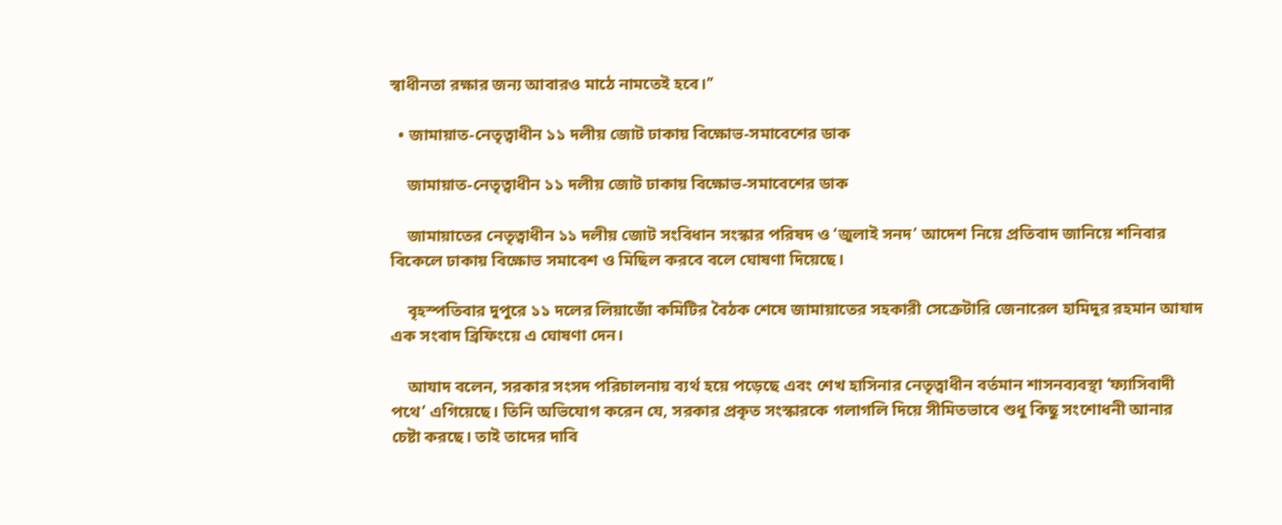স্বাধীনতা রক্ষার জন্য আবারও মাঠে নামতেই হবে।’’

  • জামায়াত-নেতৃত্বাধীন ১১ দলীয় জোট ঢাকায় বিক্ষোভ-সমাবেশের ডাক

    জামায়াত-নেতৃত্বাধীন ১১ দলীয় জোট ঢাকায় বিক্ষোভ-সমাবেশের ডাক

    জামায়াতের নেতৃত্বাধীন ১১ দলীয় জোট সংবিধান সংস্কার পরিষদ ও ‘জুলাই সনদ’ আদেশ নিয়ে প্রতিবাদ জানিয়ে শনিবার বিকেলে ঢাকায় বিক্ষোভ সমাবেশ ও মিছিল করবে বলে ঘোষণা দিয়েছে।

    বৃহস্পতিবার দুপুরে ১১ দলের লিয়াজোঁ কমিটির বৈঠক শেষে জামায়াতের সহকারী সেক্রেটারি জেনারেল হামিদুর রহমান আযাদ এক সংবাদ ব্রিফিংয়ে এ ঘোষণা দেন।

    আযাদ বলেন, সরকার সংসদ পরিচালনায় ব্যর্থ হয়ে পড়েছে এবং শেখ হাসিনার নেতৃত্বাধীন বর্তমান শাসনব্যবস্থা ‘ফ্যাসিবাদী পথে’ এগিয়েছে। তিনি অভিযোগ করেন যে, সরকার প্রকৃত সংস্কারকে গলাগলি দিয়ে সীমিতভাবে শুধু কিছু সংশোধনী আনার চেষ্টা করছে। তাই তাদের দাবি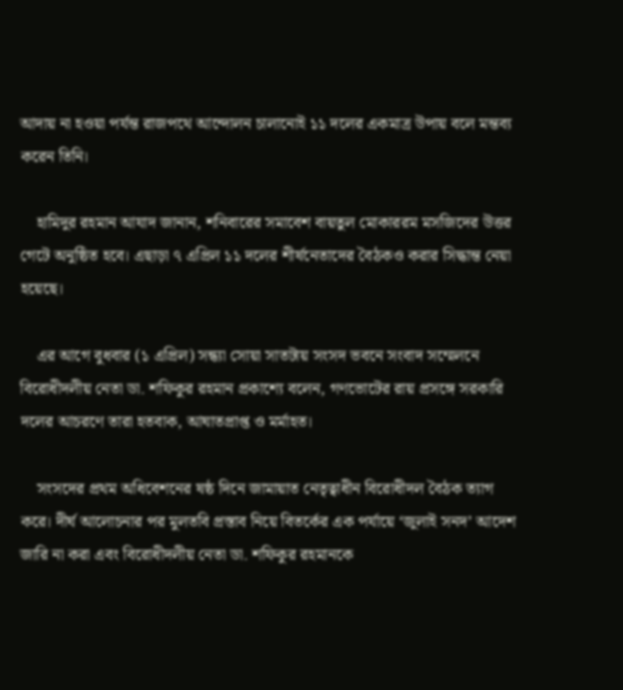আদায় না হওয়া পর্যন্ত রাজপথে আন্দোলন চালানোই ১১ দলের একমাত্র উপায় বলে মন্তব্য করেন তিনি।

    হামিদুর রহমান আযাদ জানান, শনিবারের সমাবেশ বায়তুল মোকাররম মসজিদের উত্তর গেটে অনুষ্ঠিত হবে। এছাড়া ৭ এপ্রিল ১১ দলের শীর্ষনেতাদের বৈঠকও করার সিদ্ধান্ত নেয়া হয়েছে।

    এর আগে বুধবার (১ এপ্রিল) সন্ধ্যা সোয়া সাতটায় সংসদ ভবনে সংবাদ সম্মেলনে বিরোধীদলীয় নেতা ডা. শফিকুর রহমান প্রকাশ্যে বলেন, গণভোটের রায় প্রসঙ্গে সরকারি দলের আচরণে তারা হতবাক, আঘাতপ্রাপ্ত ও মর্মাহত।

    সংসদের প্রথম অধিবেশনের ষষ্ঠ দিনে জামায়াত নেতৃত্বাধীন বিরোধীদল বৈঠক ত্যাগ করে। দীর্ঘ আলোচনার পর মুলতবি প্রস্তাব নিয়ে বিতর্কের এক পর্যায়ে ‘জুলাই সনদ’ আদেশ জারি না করা এবং বিরোধীদলীয় নেতা ডা. শফিকুর রহমানকে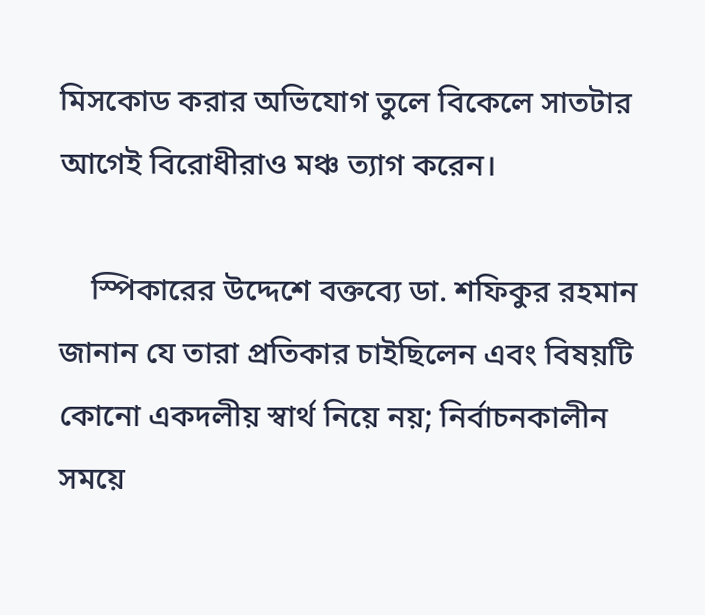মিসকোড করার অভিযোগ তুলে বিকেলে সাতটার আগেই বিরোধীরাও মঞ্চ ত্যাগ করেন।

    স্পিকারের উদ্দেশে বক্তব্যে ডা. শফিকুর রহমান জানান যে তারা প্রতিকার চাইছিলেন এবং বিষয়টি কোনো একদলীয় স্বার্থ নিয়ে নয়; নির্বাচনকালীন সময়ে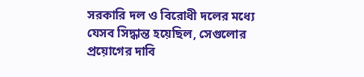সরকারি দল ও বিরোধী দলের মধ্যে যেসব সিদ্ধান্ত হয়েছিল, সেগুলোর প্রয়োগের দাবি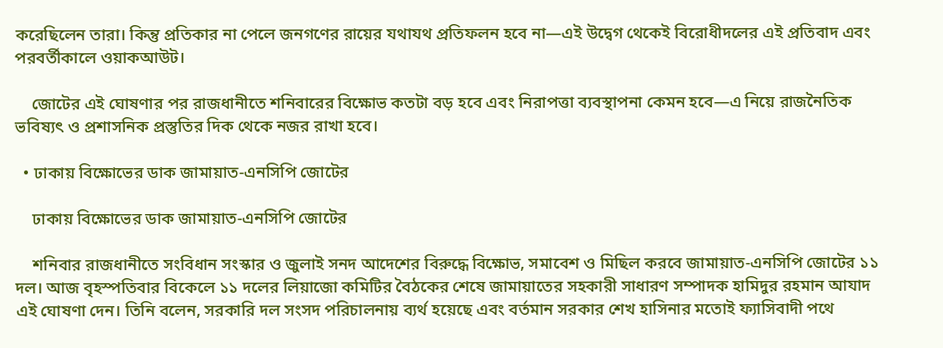করেছিলেন তারা। কিন্তু প্রতিকার না পেলে জনগণের রায়ের যথাযথ প্রতিফলন হবে না—এই উদ্বেগ থেকেই বিরোধীদলের এই প্রতিবাদ এবং পরবর্তীকালে ওয়াকআউট।

    জোটের এই ঘোষণার পর রাজধানীতে শনিবারের বিক্ষোভ কতটা বড় হবে এবং নিরাপত্তা ব্যবস্থাপনা কেমন হবে—এ নিয়ে রাজনৈতিক ভবিষ্যৎ ও প্রশাসনিক প্রস্তুতির দিক থেকে নজর রাখা হবে।

  • ঢাকায় বিক্ষোভের ডাক জামায়াত-এনসিপি জোটের

    ঢাকায় বিক্ষোভের ডাক জামায়াত-এনসিপি জোটের

    শনিবার রাজধানীতে সংবিধান সংস্কার ও জুলাই সনদ আদেশের বিরুদ্ধে বিক্ষোভ, সমাবেশ ও মিছিল করবে জামায়াত-এনসিপি জোটের ১১ দল। আজ বৃহস্পতিবার বিকেলে ১১ দলের লিয়াজো কমিটির বৈঠকের শেষে জামায়াতের সহকারী সাধারণ সম্পাদক হামিদুর রহমান আযাদ এই ঘোষণা দেন। তিনি বলেন, সরকারি দল সংসদ পরিচালনায় ব্যর্থ হয়েছে এবং বর্তমান সরকার শেখ হাসিনার মতোই ফ্যাসিবাদী পথে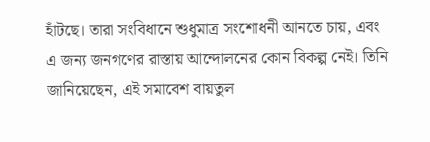হাঁটছে। তারা সংবিধানে শুধুমাত্র সংশোধনী আনতে চায়, এবং এ জন্য জনগণের রাস্তায় আন্দোলনের কোন বিকল্প নেই। তিনি জানিয়েছেন, এই সমাবেশ বায়তুল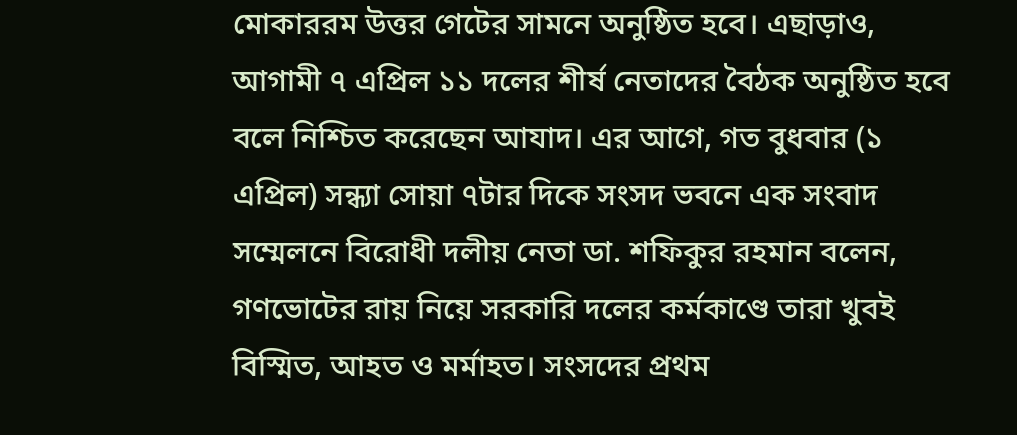মোকাররম উত্তর গেটের সামনে অনুষ্ঠিত হবে। এছাড়াও, আগামী ৭ এপ্রিল ১১ দলের শীর্ষ নেতাদের বৈঠক অনুষ্ঠিত হবে বলে নিশ্চিত করেছেন আযাদ। এর আগে, গত বুধবার (১ এপ্রিল) সন্ধ্যা সোয়া ৭টার দিকে সংসদ ভবনে এক সংবাদ সম্মেলনে বিরোধী দলীয় নেতা ডা. শফিকুর রহমান বলেন, গণভোটের রায় নিয়ে সরকারি দলের কর্মকাণ্ডে তারা খুবই বিস্মিত, আহত ও মর্মাহত। সংসদের প্রথম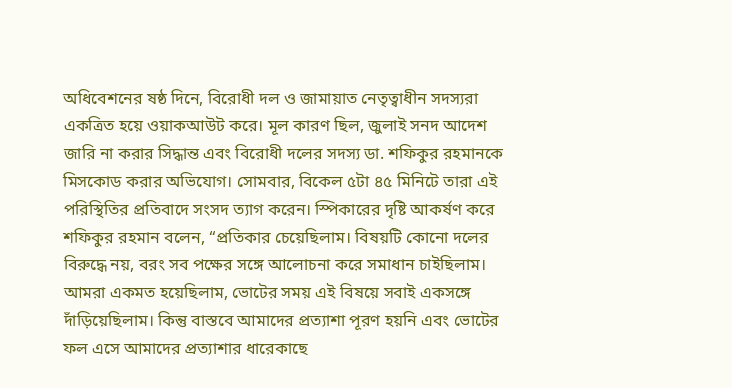অধিবেশনের ষষ্ঠ দিনে, বিরোধী দল ও জামায়াত নেতৃত্বাধীন সদস্যরা একত্রিত হয়ে ওয়াকআউট করে। মূল কারণ ছিল, জুলাই সনদ আদেশ জারি না করার সিদ্ধান্ত এবং বিরোধী দলের সদস্য ডা. শফিকুর রহমানকে মিসকোড করার অভিযোগ। সোমবার, বিকেল ৫টা ৪৫ মিনিটে তারা এই পরিস্থিতির প্রতিবাদে সংসদ ত্যাগ করেন। স্পিকারের দৃষ্টি আকর্ষণ করে শফিকুর রহমান বলেন, “প্রতিকার চেয়েছিলাম। বিষয়টি কোনো দলের বিরুদ্ধে নয়, বরং সব পক্ষের সঙ্গে আলোচনা করে সমাধান চাইছিলাম। আমরা একমত হয়েছিলাম, ভোটের সময় এই বিষয়ে সবাই একসঙ্গে দাঁড়িয়েছিলাম। কিন্তু বাস্তবে আমাদের প্রত্যাশা পূরণ হয়নি এবং ভোটের ফল এসে আমাদের প্রত্যাশার ধারেকাছে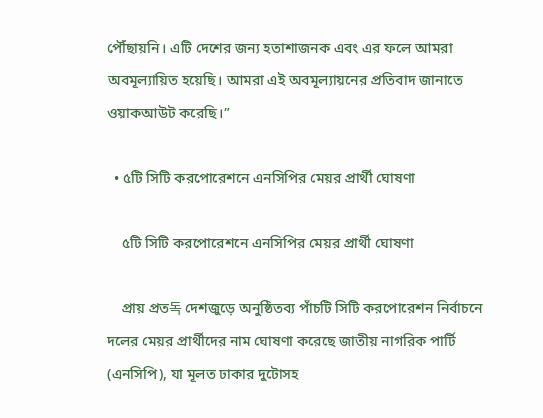পৌঁছায়নি। এটি দেশের জন্য হতাশাজনক এবং এর ফলে আমরা অবমূল্যায়িত হয়েছি। আমরা এই অবমূল্যায়নের প্রতিবাদ জানাতে ওয়াকআউট করেছি।”

  • ৫টি সিটি করপোরেশনে এনসিপির মেয়র প্রার্থী ঘোষণা

    ৫টি সিটি করপোরেশনে এনসিপির মেয়র প্রার্থী ঘোষণা

    প্রায় প্রত독 দেশজুড়ে অনুষ্ঠিতব্য পাঁচটি সিটি করপোরেশন নির্বাচনে দলের মেয়র প্রার্থীদের নাম ঘোষণা করেছে জাতীয় নাগরিক পার্টি (এনসিপি), যা মূলত ঢাকার দুটোসহ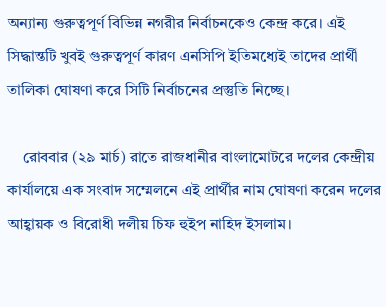অন্যান্য গুরুত্বপূর্ণ বিভিন্ন নগরীর নির্বাচনকেও কেন্দ্র করে। এই সিদ্ধান্তটি খুবই গুরুত্বপূর্ণ কারণ এনসিপি ইতিমধ্যেই তাদের প্রার্থী তালিকা ঘোষণা করে সিটি নির্বাচনের প্রস্তুতি নিচ্ছে।

    রোববার (২৯ মার্চ) রাতে রাজধানীর বাংলামোটরে দলের কেন্দ্রীয় কার্যালয়ে এক সংবাদ সম্মেলনে এই প্রার্থীর নাম ঘোষণা করেন দলের আহ্বায়ক ও বিরোধী দলীয় চিফ হুইপ নাহিদ ইসলাম।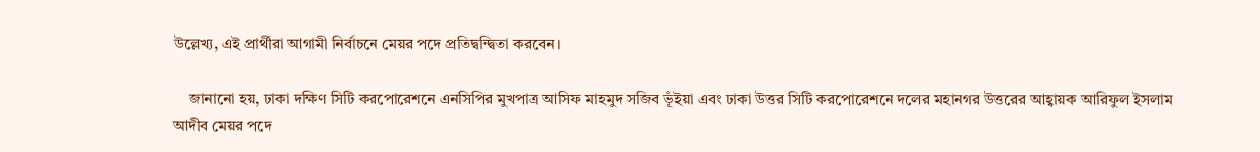উল্লেখ্য, এই প্রার্থীরা আগামী নির্বাচনে মেয়র পদে প্রতিদ্বন্দ্বিতা করবেন।

    জানানো হয়, ঢাকা দক্ষিণ সিটি করপোরেশনে এনসিপির মুখপাত্র আসিফ মাহমুদ সজিব ভূঁইয়া এবং ঢাকা উত্তর সিটি করপোরেশনে দলের মহানগর উত্তরের আহ্বায়ক আরিফুল ইসলাম আদীব মেয়র পদে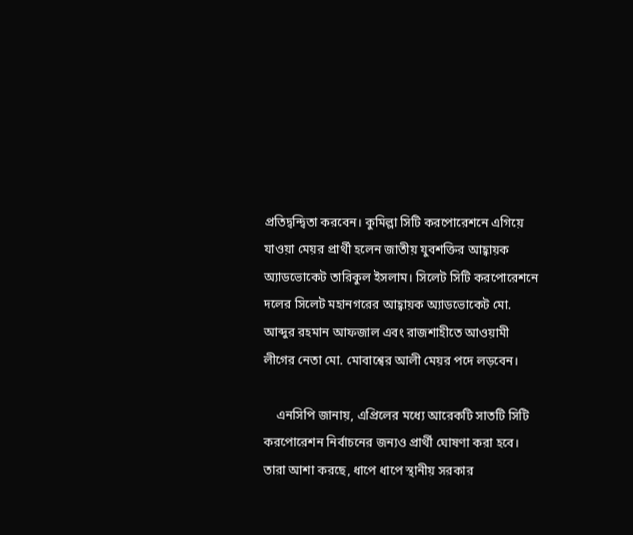প্রতিদ্বন্দ্বিতা করবেন। কুমিল্লা সিটি করপোরেশনে এগিয়ে যাওয়া মেয়র প্রার্থী হলেন জাতীয় যুবশক্তির আহ্বায়ক অ্যাডভোকেট তারিকুল ইসলাম। সিলেট সিটি করপোরেশনে দলের সিলেট মহানগরের আহ্বায়ক অ্যাডভোকেট মো. আব্দুর রহমান আফজাল এবং রাজশাহীতে আওয়ামী লীগের নেতা মো. মোবাশ্বের আলী মেয়র পদে লড়বেন।

    এনসিপি জানায়, এপ্রিলের মধ্যে আরেকটি সাতটি সিটি করপোরেশন নির্বাচনের জন্যও প্রার্থী ঘোষণা করা হবে। তারা আশা করছে, ধাপে ধাপে স্থানীয় সরকার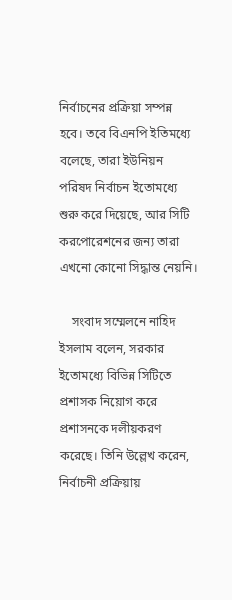নির্বাচনের প্রক্রিয়া সম্পন্ন হবে। তবে বিএনপি ইতিমধ্যে বলেছে, তারা ইউনিয়ন পরিষদ নির্বাচন ইতোমধ্যে শুরু করে দিয়েছে, আর সিটি করপোরেশনের জন্য তারা এখনো কোনো সিদ্ধান্ত নেয়নি।

    সংবাদ সম্মেলনে নাহিদ ইসলাম বলেন, সরকার ইতোমধ্যে বিভিন্ন সিটিতে প্রশাসক নিয়োগ করে প্রশাসনকে দলীয়করণ করেছে। তিনি উল্লেখ করেন, নির্বাচনী প্রক্রিয়ায়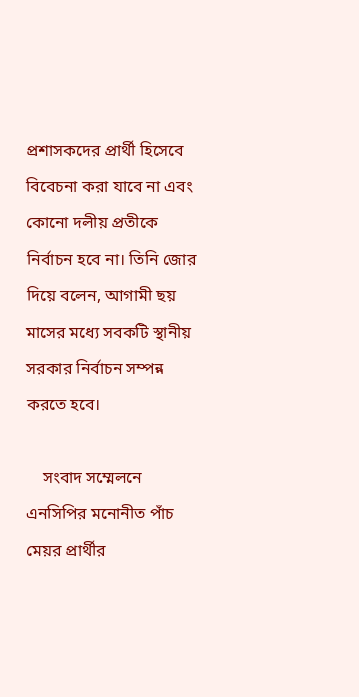প্রশাসকদের প্রার্থী হিসেবে বিবেচনা করা যাবে না এবং কোনো দলীয় প্রতীকে নির্বাচন হবে না। তিনি জোর দিয়ে বলেন, আগামী ছয় মাসের মধ্যে সবকটি স্থানীয় সরকার নির্বাচন সম্পন্ন করতে হবে।

    সংবাদ সম্মেলনে এনসিপির মনোনীত পাঁচ মেয়র প্রার্থীর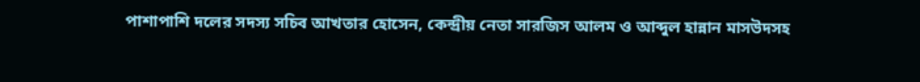পাশাপাশি দলের সদস্য সচিব আখতার হোসেন, কেন্দ্রীয় নেতা সারজিস আলম ও আব্দুল হান্নান মাসউদসহ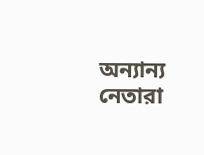অন্যান্য নেতারা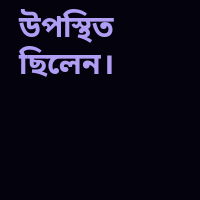উপস্থিত ছিলেন।